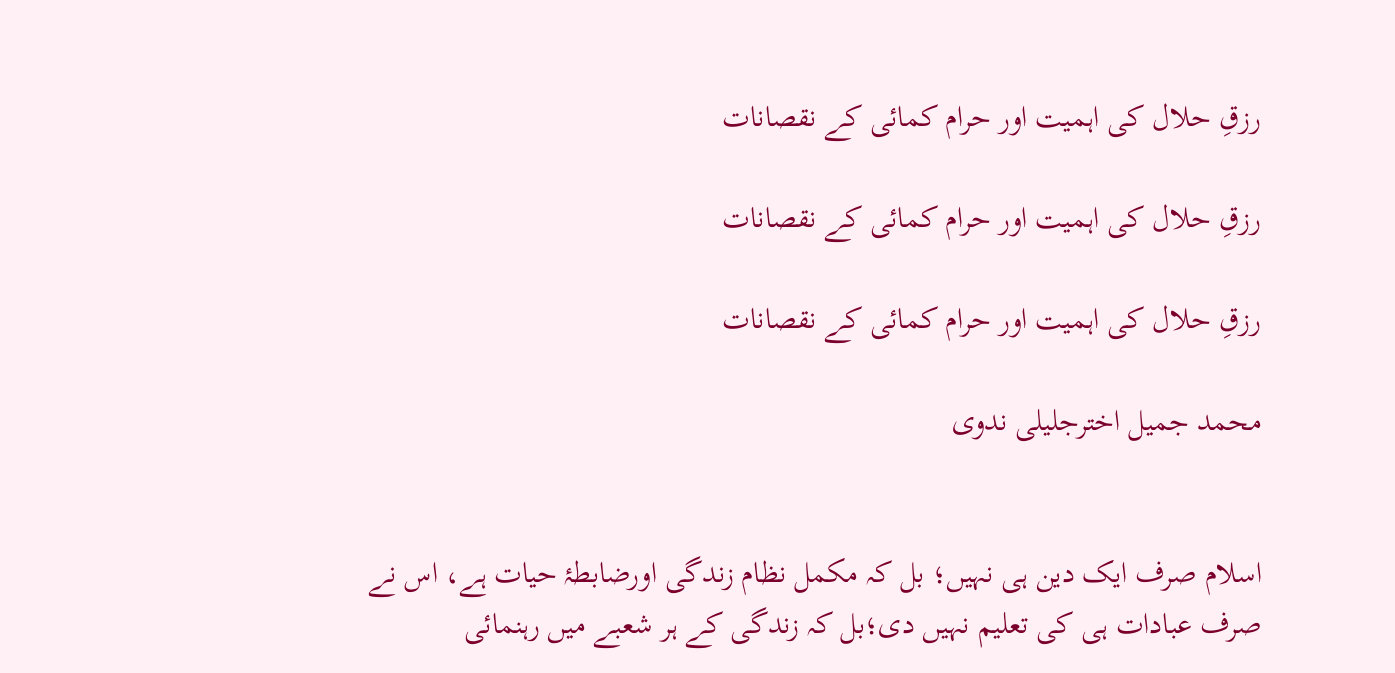رزقِ حلال کی اہمیت اور حرام کمائی کے نقصانات

رزقِ حلال کی اہمیت اور حرام کمائی کے نقصانات

رزقِ حلال کی اہمیت اور حرام کمائی کے نقصانات

محمد جمیل اخترجلیلی ندوی


اسلام صرف ایک دین ہی نہیں؛ بل کہ مکمل نظام زندگی اورضابطۂ حیات ہے، اس نے صرف عبادات ہی کی تعلیم نہیں دی؛بل کہ زندگی کے ہر شعبے میں رہنمائی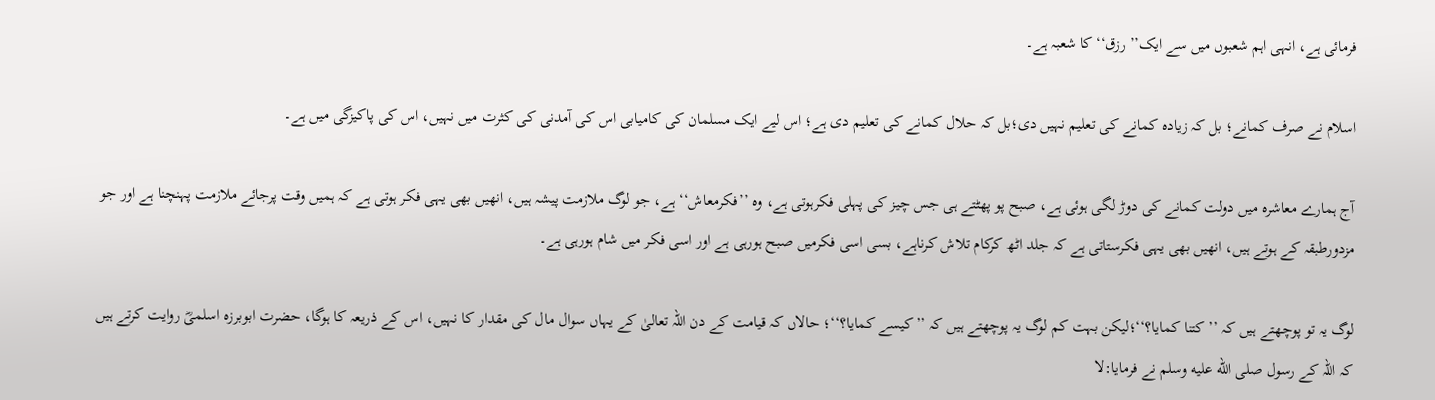فرمائی ہے، انہی اہم شعبوں میں سے ایک’’ رزق‘‘ کا شعبہ ہے۔

اسلام نے صرف کمانے؛ بل کہ زیادہ کمانے کی تعلیم نہیں دی؛بل کہ حلال کمانے کی تعلیم دی ہے؛ اس لیے ایک مسلمان کی کامیابی اس کی آمدنی کی کثرت میں نہیں، اس کی پاکیزگی میں ہے۔

آج ہمارے معاشرہ میں دولت کمانے کی دوڑ لگی ہوئی ہے، صبح پو پھٹتے ہی جس چیز کی پہلی فکرہوتی ہے، وہ ’’فکرمعاش‘‘ ہے، جو لوگ ملازمت پیشہ ہیں، انھیں بھی یہی فکر ہوتی ہے کہ ہمیں وقت پرجائے ملازمت پہنچنا ہے اور جو مزدورطبقہ کے ہوتے ہیں، انھیں بھی یہی فکرستاتی ہے کہ جلد اٹھ کرکام تلاش کرناہے، بسی اسی فکرمیں صبح ہورہی ہے اور اسی فکر میں شام ہورہی ہے۔

لوگ یہ تو پوچھتے ہیں کہ ’’کتنا کمایا؟‘‘؛لیکن بہت کم لوگ یہ پوچھتے ہیں کہ ’’کیسے کمایا؟‘‘؛ حالاں کہ قیامت کے دن اللہ تعالیٰ کے یہاں سوال مال کی مقدار کا نہیں، اس کے ذریعہ کا ہوگا، حضرت ابوبرزہ اسلمیؓ روایت کرتے ہیں کہ اللہ کے رسول صلى الله عليه وسلم نے فرمایا:لا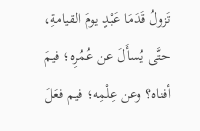تَزولُ قَدَمَا عَبْدٍ يومَ القيامةِ، حتَّى يُسأَلَ عن عُمُرِه؛ فيمَ أفناه؟ وعن عِلْمِه؛ فيم فعَلَ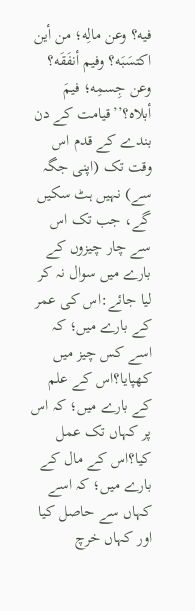فيه؟ وعن مالِه؛ من أين اكتسَبَه؟ وفيم أنفَقَه؟ وعن جِسمِه؛ فيمَ أبلاه؟’’قیامت کے دن بندے کے قدم اس وقت تک (اپنی جگہ سے) نہیں ہٹ سکیں گے، جب تک اس سے چار چیزوں کے بارے میں سوال نہ کر لیا جائے:اس کی عمر کے بارے میں؛ کہ اسے کس چیز میں کھپایا؟اس کے علم کے بارے میں؛ کہ اس پر کہاں تک عمل کیا؟اس کے مال کے بارے میں؛ کہ اسے کہاں سے حاصل کیا اور کہاں خرچ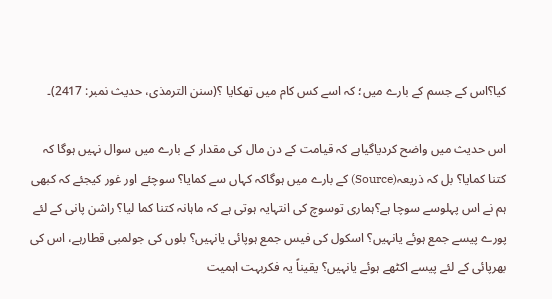کیا؟اس کے جسم کے بارے میں؛ کہ اسے کس کام میں تھکایا ؟(سنن الترمذی، حدیث نمبر: 2417)۔

اس حدیث میں واضح کردیاگیاہے کہ قیامت کے دن مال کی مقدار کے بارے میں سوال نہیں ہوگا کہ کتنا کمایا؟ بل کہ ذریعہ(Source) کے بارے میں ہوگاکہ کہاں سے کمایا؟ سوچئے اور غور کیجئے کہ کبھی ہم نے اس پہلوسے سوچا ہے؟ہماری توسوچ کی انتہایہ ہوتی ہے کہ ماہانہ کتنا کما لیا؟ راشن پانی کے لئے پورے پیسے جمع ہوئے یانہیں؟ اسکول کی فیس جمع ہوپائی یانہیں؟ بلوں کی جولمبی قطارہے، اس کی بھرپائی کے لئے پیسے اکٹھے ہوئے یانہیں؟ یقیناً یہ فکربہت اہمیت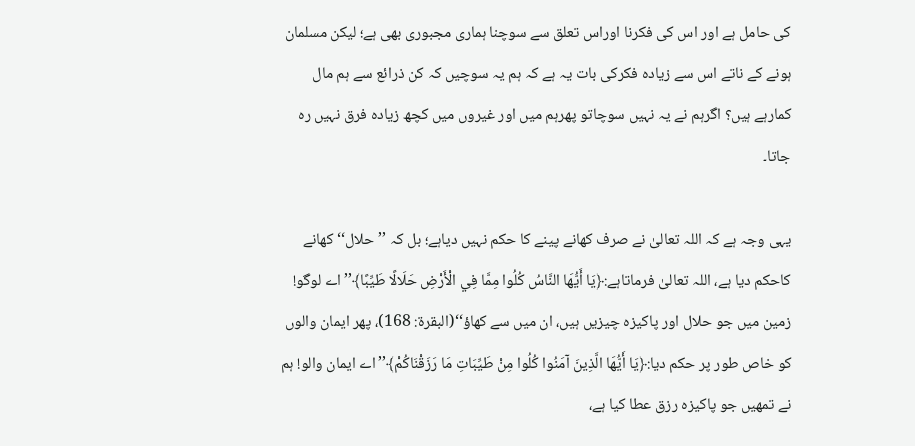کی حامل ہے اور اس کی فکرنا اوراس تعلق سے سوچنا ہماری مجبوری بھی ہے؛ لیکن مسلمان ہونے کے ناتے اس سے زیادہ فکرکی بات یہ ہے کہ ہم یہ سوچیں کہ کن ذرائع سے ہم مال کمارہے ہیں؟ اگرہم نے یہ نہیں سوچاتو پھرہم میں اور غیروں میں کچھ زیادہ فرق نہیں رہ جاتا۔

یہی وجہ ہے کہ اللہ تعالیٰ نے صرف کھانے پینے کا حکم نہیں دیاہے؛ بل کہ ’’حلال‘‘ کھانے کاحکم دیا ہے، اللہ تعالیٰ فرماتاہے:﴿يَا أَيُّهَا النَّاسُ كُلُوا مِمَّا فِي الْأَرْضِ حَلَالًا طَيِّبًا﴾’’اے لوگو! زمین میں جو حلال اور پاکیزہ چیزیں ہیں، ان میں سے کھاؤ‘‘(البقرۃ: 168)، پھر ایمان والوں کو خاص طور پر حکم دیا:﴿يَا أَيُّهَا الَّذِينَ آمَنُوا كُلُوا مِنْ طَيِّبَاتِ مَا رَزَقْنَاكُمْ﴾’’اے ایمان والو! ہم نے تمھیں جو پاکیزہ رزق عطا کیا ہے،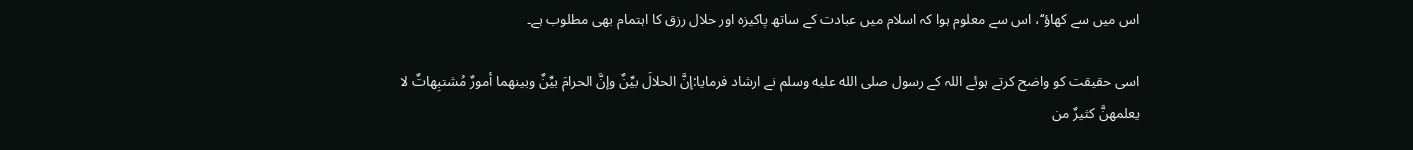اس میں سے کھاؤ‘‘، اس سے معلوم ہوا کہ اسلام میں عبادت کے ساتھ پاکیزہ اور حلال رزق کا اہتمام بھی مطلوب ہے۔

اسی حقیقت کو واضح کرتے ہوئے اللہ کے رسول صلى الله عليه وسلم نے ارشاد فرمایا:إنَّ الحلالَ بيِّنٌ وإنَّ الحرامَ بيِّنٌ وبينهما أمورٌ مُشتبِهاتٌ لا يعلمهنَّ كثيرٌ من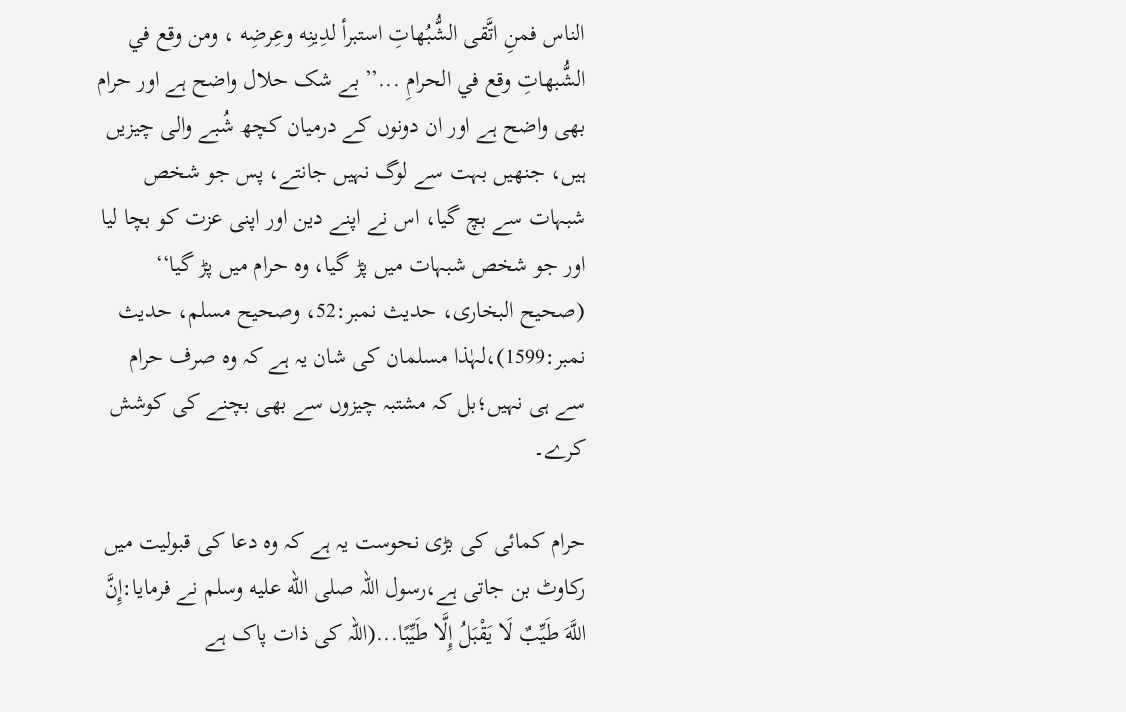الناس فمنِ اتَّقى الشُّبُهاتِ استبرأ لدِينِه وعِرضِه ، ومن وقع في الشُّبهاتِ وقع في الحرامِ ...’’بے شک حلال واضح ہے اور حرام بھی واضح ہے اور ان دونوں کے درمیان کچھ شُبے والی چیزیں ہیں، جنھیں بہت سے لوگ نہیں جانتے، پس جو شخص شبہات سے بچ گیا، اس نے اپنے دین اور اپنی عزت کو بچا لیا اور جو شخص شبہات میں پڑ گیا، وہ حرام میں پڑ گیا‘‘ (صحیح البخاری، حدیث نمبر:52، وصحیح مسلم، حدیث نمبر:1599)،لہٰذا مسلمان کی شان یہ ہے کہ وہ صرف حرام سے ہی نہیں؛بل کہ مشتبہ چیزوں سے بھی بچنے کی کوشش کرے۔

حرام کمائی کی بڑی نحوست یہ ہے کہ وہ دعا کی قبولیت میں رکاوٹ بن جاتی ہے،رسول اللہ صلى الله عليه وسلم نے فرمایا:إِنَّ اللَّهَ طَيِّبٌ لَا يَقْبَلُ إِلَّا طَيِّبًا...(اللہ کی ذات پاک ہے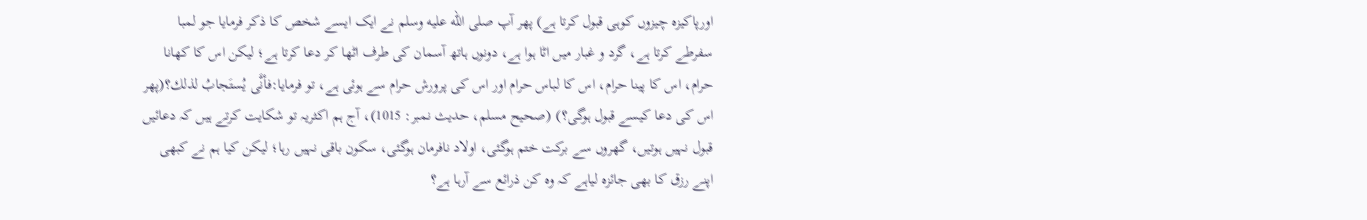اورپاکیزہ چیزوں کوہی قبول کرتا ہے) پھر آپ صلى الله عليه وسلم نے ایک ایسے شخص کا ذکر فرمایا جو لمبا سفرطے کرتا ہے، گرد و غبار میں اٹا ہوا ہے، دونوں ہاتھ آسمان کی طرف اٹھا کر دعا کرتا ہے؛ لیکن اس کا کھانا حرام، اس کا پینا حرام، اس کا لباس حرام اور اس کی پرورش حرام سے ہوئی ہے، تو فرمایا:فأنَّى يُستَجابُ لذلك؟(پھر اس کی دعا کیسے قبول ہوگی؟) (صحیح مسلم، حدیث نمبر: 1015)، آج ہم اکثریہ تو شکایت کرتے ہیں کہ دعائیں قبول نہیں ہوتیں، گھروں سے برکت ختم ہوگئی، اولاد نافرمان ہوگئی، سکون باقی نہیں رہا؛ لیکن کیا ہم نے کبھی اپنے رزق کا بھی جائزہ لیاہے کہ وہ کن ذرائع سے آرہا ہے؟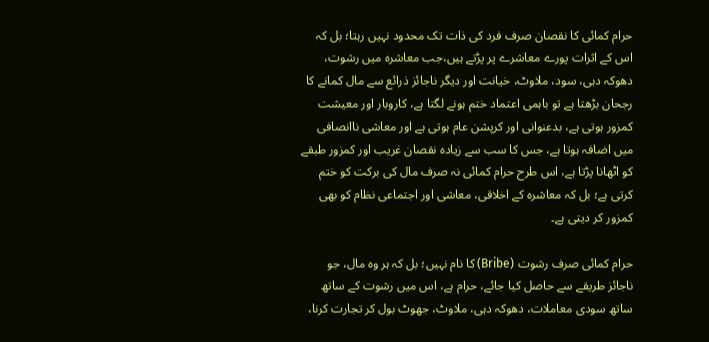حرام کمائی کا نقصان صرف فرد کی ذات تک محدود نہیں رہتا؛ بل کہ اس کے اثرات پورے معاشرے پر پڑتے ہیں،جب معاشرہ میں رشوت، دھوکہ دہی، سود، ملاوٹ، خیانت اور دیگر ناجائز ذرائع سے مال کمانے کا رجحان بڑھتا ہے تو باہمی اعتماد ختم ہونے لگتا ہے، کاروبار اور معیشت کمزور ہوتی ہے، بدعنوانی اور کرپشن عام ہوتی ہے اور معاشی ناانصافی میں اضافہ ہوتا ہے، جس کا سب سے زیادہ نقصان غریب اور کمزور طبقے کو اٹھانا پڑتا ہے، اس طرح حرام کمائی نہ صرف مال کی برکت کو ختم کرتی ہے؛ بل کہ معاشرہ کے اخلاقی، معاشی اور اجتماعی نظام کو بھی کمزور کر دیتی ہے۔

حرام کمائی صرف رشوت (Bribe) کا نام نہیں؛ بل کہ ہر وہ مال، جو ناجائز طریقے سے حاصل کیا جائے، حرام ہے، اس میں رشوت کے ساتھ ساتھ سودی معاملات، دھوکہ دہی، ملاوٹ، جھوٹ بول کر تجارت کرنا،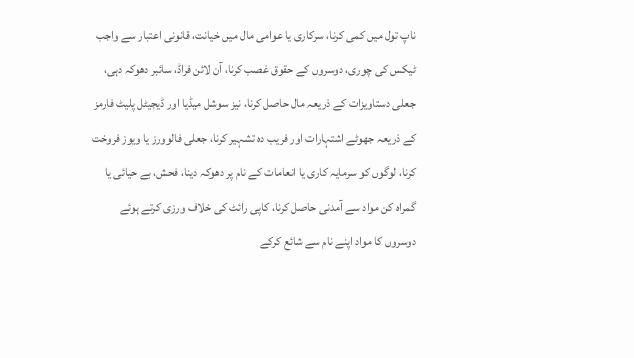ناپ تول میں کمی کرنا، سرکاری یا عوامی مال میں خیانت، قانونی اعتبار سے واجب ٹیکس کی چوری، دوسروں کے حقوق غصب کرنا، آن لائن فراڈ، سائبر دھوکہ دہی، جعلی دستاویزات کے ذریعہ مال حاصل کرنا، نیز سوشل میڈیا اور ڈیجیٹل پلیٹ فارمز کے ذریعہ جھوٹے اشتہارات اور فریب دہ تشہیر کرنا، جعلی فالوورز یا ویوز فروخت کرنا، لوگوں کو سرمایہ کاری یا انعامات کے نام پر دھوکہ دینا، فحش، بے حیائی یا گمراہ کن مواد سے آمدنی حاصل کرنا، کاپی رائٹ کی خلاف ورزی کرتے ہوئے دوسروں کا مواد اپنے نام سے شائع کرکے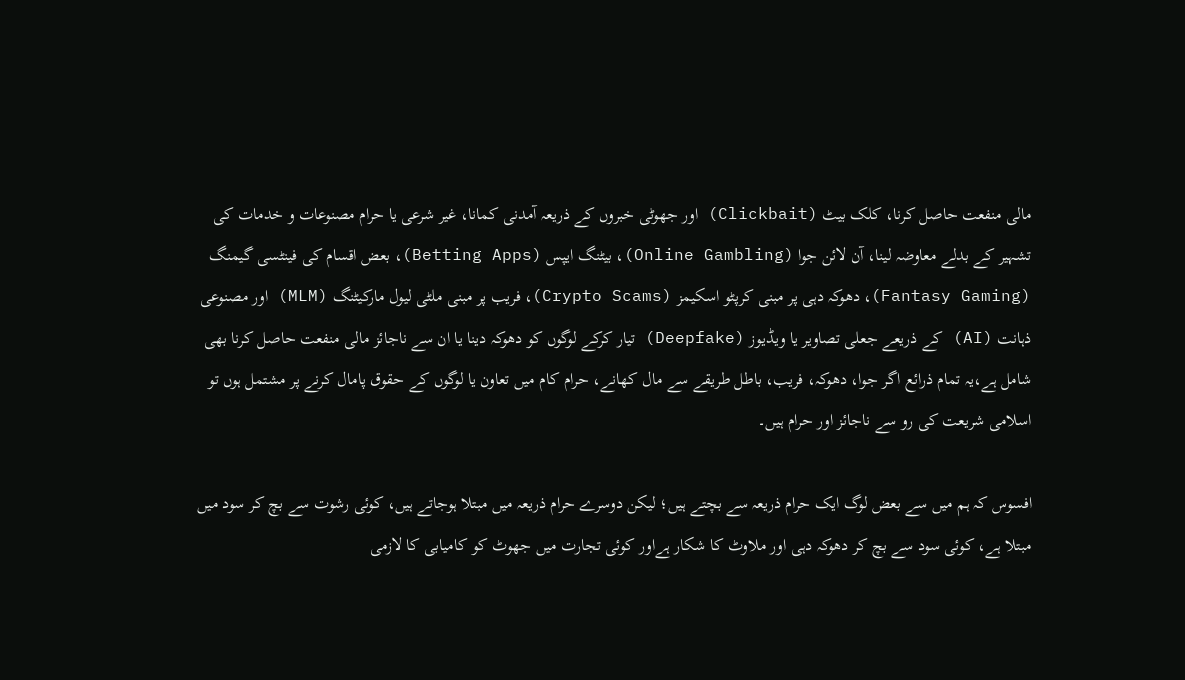مالی منفعت حاصل کرنا، کلک بیٹ (Clickbait) اور جھوٹی خبروں کے ذریعہ آمدنی کمانا، غیر شرعی یا حرام مصنوعات و خدمات کی تشہیر کے بدلے معاوضہ لینا، آن لائن جوا (Online Gambling)، بیٹنگ ایپس (Betting Apps)، بعض اقسام کی فینٹسی گیمنگ (Fantasy Gaming)، دھوکہ دہی پر مبنی کرپٹو اسکیمز (Crypto Scams)، فریب پر مبنی ملٹی لیول مارکیٹنگ (MLM) اور مصنوعی ذہانت (AI) کے ذریعے جعلی تصاویر یا ویڈیوز (Deepfake) تیار کرکے لوگوں کو دھوکہ دینا یا ان سے ناجائز مالی منفعت حاصل کرنا بھی شامل ہے،یہ تمام ذرائع اگر جوا، دھوکہ، فریب، باطل طریقے سے مال کھانے، حرام کام میں تعاون یا لوگوں کے حقوق پامال کرنے پر مشتمل ہوں تو اسلامی شریعت کی رو سے ناجائز اور حرام ہیں۔

افسوس کہ ہم میں سے بعض لوگ ایک حرام ذریعہ سے بچتے ہیں؛ لیکن دوسرے حرام ذریعہ میں مبتلا ہوجاتے ہیں، کوئی رشوت سے بچ کر سود میں مبتلا ہے، کوئی سود سے بچ کر دھوکہ دہی اور ملاوٹ کا شکار ہےاور کوئی تجارت میں جھوٹ کو کامیابی کا لازمی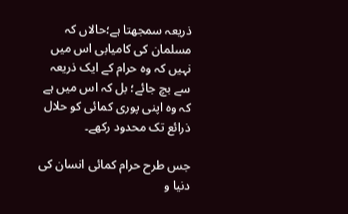ذریعہ سمجھتا ہے؛حالاں کہ مسلمان کی کامیابی اس میں نہیں کہ وہ حرام کے ایک ذریعہ سے بچ جائے؛ بل کہ اس میں ہے کہ وہ اپنی پوری کمائی کو حلال ذرائع تک محدود رکھے۔

جس طرح حرام کمائی انسان کی دنیا و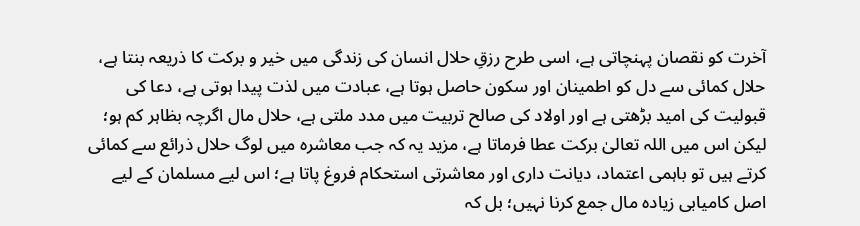آخرت کو نقصان پہنچاتی ہے، اسی طرح رزقِ حلال انسان کی زندگی میں خیر و برکت کا ذریعہ بنتا ہے، حلال کمائی سے دل کو اطمینان اور سکون حاصل ہوتا ہے، عبادت میں لذت پیدا ہوتی ہے، دعا کی قبولیت کی امید بڑھتی ہے اور اولاد کی صالح تربیت میں مدد ملتی ہے، حلال مال اگرچہ بظاہر کم ہو؛ لیکن اس میں اللہ تعالیٰ برکت عطا فرماتا ہے، مزید یہ کہ جب معاشرہ میں لوگ حلال ذرائع سے کمائی کرتے ہیں تو باہمی اعتماد، دیانت داری اور معاشرتی استحکام فروغ پاتا ہے؛ اس لیے مسلمان کے لیے اصل کامیابی زیادہ مال جمع کرنا نہیں؛ بل کہ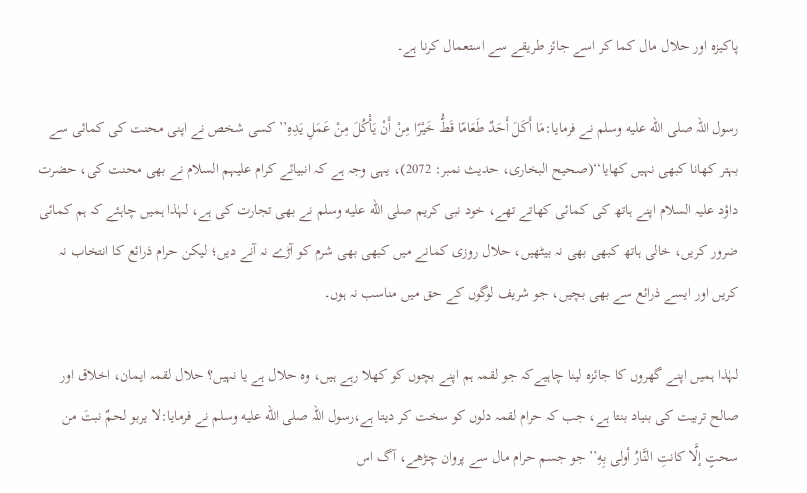پاکیزہ اور حلال مال کما کر اسے جائز طریقے سے استعمال کرنا ہے۔

رسول اللہ صلى الله عليه وسلم نے فرمایا:مَا أَكَلَ أَحَدٌ طَعَامًا قَطُّ خَيْرًا مِنْ أَنْ يَأْكُلَ مِنْ عَمَلِ يَدِهِ’’کسی شخص نے اپنی محنت کی کمائی سے بہتر کھانا کبھی نہیں کھایا‘‘(صحیح البخاری، حدیث نمبر: 2072)، یہی وجہ ہے کہ انبیائے کرام علیہم السلام نے بھی محنت کی، حضرت داؤد علیہ السلام اپنے ہاتھ کی کمائی کھاتے تھے، خود نبی کریم صلى الله عليه وسلم نے بھی تجارت کی ہے، لہٰذا ہمیں چاہئے کہ ہم کمائی ضرور کریں، خالی ہاتھ کبھی بھی نہ بیٹھیں، حلال روزی کمانے میں کبھی بھی شرم کو آڑے نہ آنے دیں؛ لیکن حرام ذرائع کا انتخاب نہ کریں اور ایسے ذرائع سے بھی بچیں، جو شریف لوگوں کے حق میں مناسب نہ ہوں۔

لہٰذا ہمیں اپنے گھروں کا جائزہ لینا چاہیےکہ جو لقمہ ہم اپنے بچوں کو کھلا رہے ہیں، وہ حلال ہے یا نہیں؟ حلال لقمہ ایمان، اخلاق اور صالح تربیت کی بنیاد بنتا ہے، جب کہ حرام لقمہ دلوں کو سخت کر دیتا ہے،رسول اللہ صلى الله عليه وسلم نے فرمایا:لا يربو لحمٌ نبتَ من سحتٍ إلَّا كانتِ النَّارُ أولى بِهِ’’جو جسم حرام مال سے پروان چڑھے، آگ اس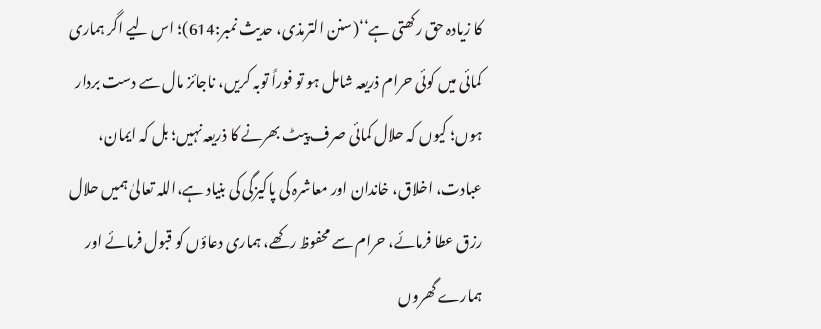کا زیادہ حق رکھتی ہے‘‘(سنن الترمذی، حدیث نمبر:614)؛ اس لیے اگر ہماری کمائی میں کوئی حرام ذریعہ شامل ہو تو فوراً توبہ کریں، ناجائز مال سے دست بردار ہوں؛ کیوں کہ حلال کمائی صرف پیٹ بھرنے کا ذریعہ نہیں؛ بل کہ ایمان، عبادت، اخلاق، خاندان اور معاشرہ کی پاکیزگی کی بنیاد ہے،اللہ تعالیٰ ہمیں حلال رزق عطا فرمائے، حرام سے محفوظ رکھے، ہماری دعاؤں کو قبول فرمائے اور ہمارے گھروں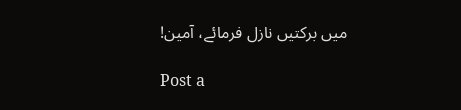میں برکتیں نازل فرمائے، آمین!

Post a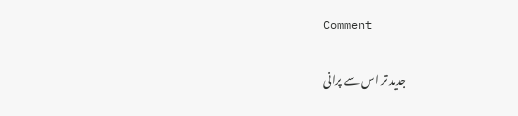Comment

جدید تر اس سے پرانی